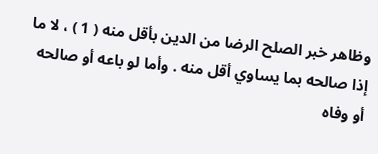وظاهر خبر الصلح الرضا من الدين بأقل منه ( 1 ) ، لا ما
إذا صالحه بما يساوي أقل منه . وأما لو باعه أو صالحه
أو وفاه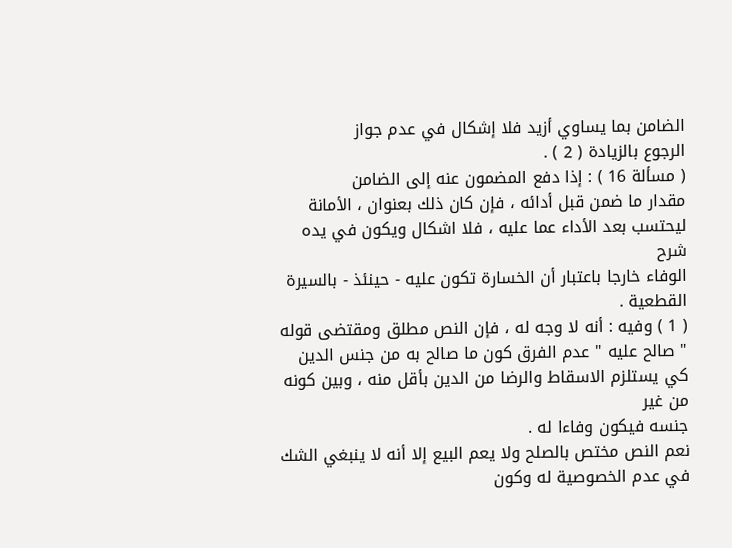الضامن بما يساوي أزيد فلا إشكال في عدم جواز
الرجوع بالزيادة ( 2 ) .
( مسألة 16 ) : إذا دفع المضمون عنه إلى الضامن
مقدار ما ضمن قبل أدائه ، فإن كان ذلك بعنوان ، الأمانة
ليحتسب بعد الأداء عما عليه ، فلا اشكال ويكون في يده
شرح
الوفاء خارجا باعتبار أن الخسارة تكون عليه - حينئذ - بالسيرة القطعية .
( 1 ) وفيه : أنه لا وجه له ، فإن النص مطلق ومقتضى قوله
" صالح عليه " عدم الفرق كون ما صالح به من جنس الدين
كي يستلزم الاسقاط والرضا من الدين بأقل منه ، وبين كونه من غير
جنسه فيكون وفاءا له .
نعم النص مختص بالصلح ولا يعم البيع إلا أنه لا ينبغي الشك
في عدم الخصوصية له وكون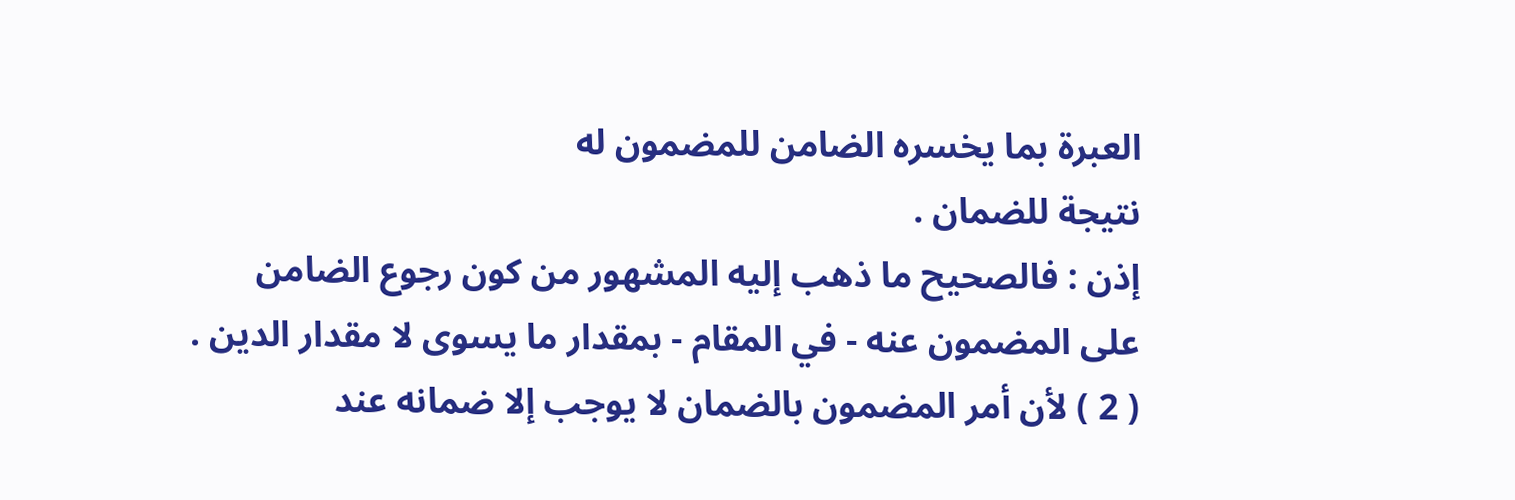العبرة بما يخسره الضامن للمضمون له
نتيجة للضمان .
إذن : فالصحيح ما ذهب إليه المشهور من كون رجوع الضامن
على المضمون عنه - في المقام - بمقدار ما يسوى لا مقدار الدين .
( 2 ) لأن أمر المضمون بالضمان لا يوجب إلا ضمانه عند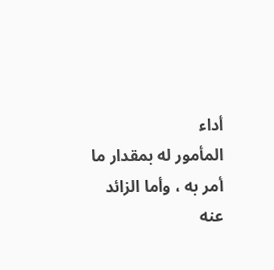أداء
المأمور له بمقدار ما أمر به ، وأما الزائد عنه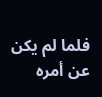فلما لم يكن عن أمره